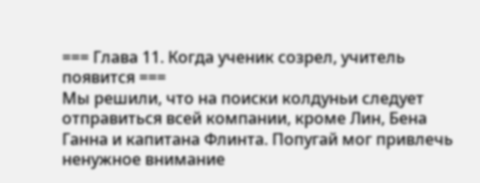=== Глава 11. Когда ученик созрел, учитель появится ===
Мы решили, что на поиски колдуньи следует отправиться всей компании, кроме Лин, Бена Ганна и капитана Флинта. Попугай мог привлечь ненужное внимание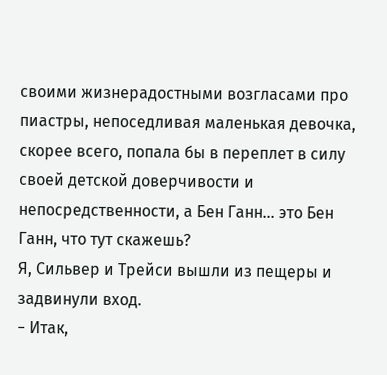своими жизнерадостными возгласами про пиастры, непоседливая маленькая девочка, скорее всего, попала бы в переплет в силу своей детской доверчивости и непосредственности, а Бен Ганн… это Бен Ганн, что тут скажешь?
Я, Сильвер и Трейси вышли из пещеры и задвинули вход.
− Итак,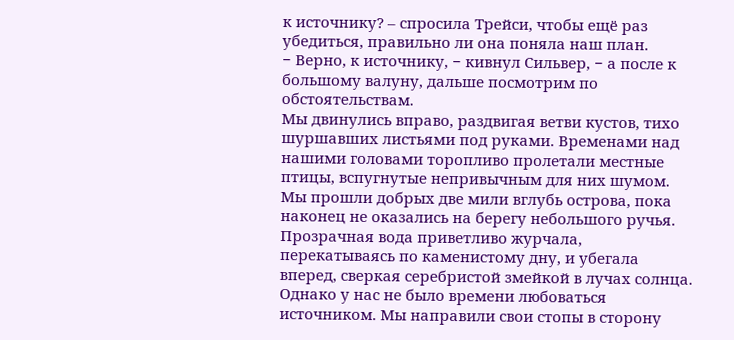к источнику? – спросила Трейси, чтобы ещё раз убедиться, правильно ли она поняла наш план.
− Верно, к источнику, − кивнул Сильвер, − а после к большому валуну, дальше посмотрим по обстоятельствам.
Мы двинулись вправо, раздвигая ветви кустов, тихо шуршавших листьями под руками. Временами над нашими головами торопливо пролетали местные птицы, вспугнутые непривычным для них шумом.
Мы прошли добрых две мили вглубь острова, пока наконец не оказались на берегу небольшого ручья. Прозрачная вода приветливо журчала, перекатываясь по каменистому дну, и убегала вперед, сверкая серебристой змейкой в лучах солнца.
Однако у нас не было времени любоваться источником. Мы направили свои стопы в сторону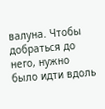валуна. Чтобы добраться до него, нужно было идти вдоль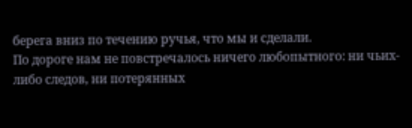берега вниз по течению ручья, что мы и сделали.
По дороге нам не повстречалось ничего любопытного: ни чьих-либо следов, ни потерянных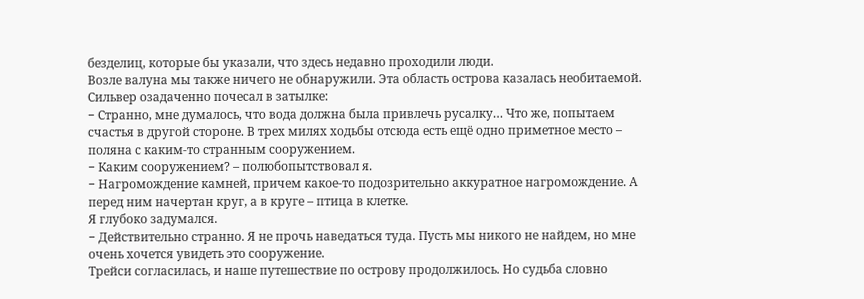безделиц, которые бы указали, что здесь недавно проходили люди.
Возле валуна мы также ничего не обнаружили. Эта область острова казалась необитаемой.
Сильвер озадаченно почесал в затылке:
− Странно, мне думалось, что вода должна была привлечь русалку… Что же, попытаем счастья в другой стороне. В трех милях ходьбы отсюда есть ещё одно приметное место – поляна с каким-то странным сооружением.
− Каким сооружением? – полюбопытствовал я.
− Нагромождение камней, причем какое-то подозрительно аккуратное нагромождение. А перед ним начертан круг, а в круге – птица в клетке.
Я глубоко задумался.
− Действительно странно. Я не прочь наведаться туда. Пусть мы никого не найдем, но мне очень хочется увидеть это сооружение.
Трейси согласилась, и наше путешествие по острову продолжилось. Но судьба словно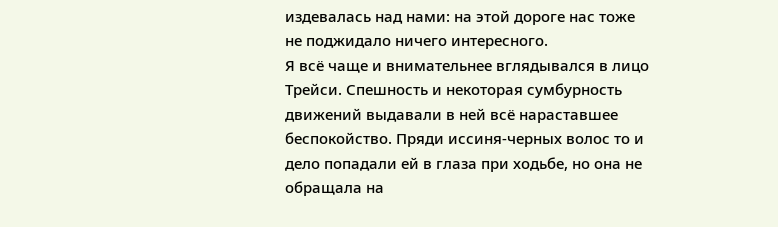издевалась над нами: на этой дороге нас тоже не поджидало ничего интересного.
Я всё чаще и внимательнее вглядывался в лицо Трейси. Спешность и некоторая сумбурность движений выдавали в ней всё нараставшее беспокойство. Пряди иссиня-черных волос то и дело попадали ей в глаза при ходьбе, но она не обращала на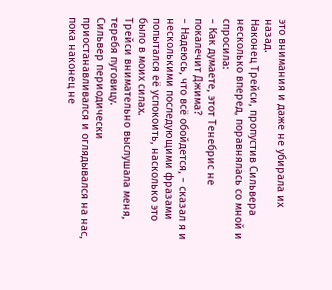это внимания и даже не убирала их назад.
Наконец Трейси, пропустив Сильвера несколько вперед, поравнялась со мной и спросила:
− Как думаете, этот Тенебрис не покалечит Джима?
− Надеюсь, что всё обойдется, − сказал я и несколькими последующими фразами попытался её успокоить, насколько это было в моих силах.
Трейси внимательно выслушала меня, теребя пуговицу.
Сильвер периодически приостанавливался и оглядывался на нас, пока наконец не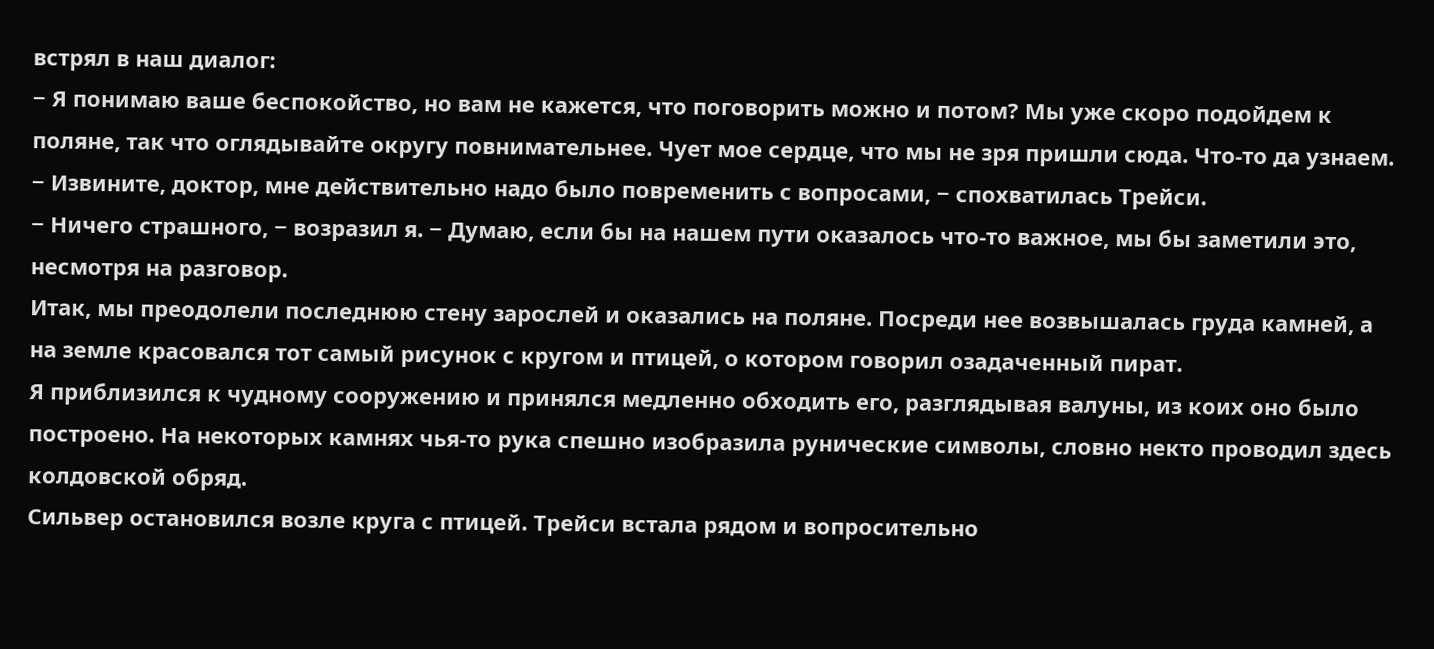встрял в наш диалог:
− Я понимаю ваше беспокойство, но вам не кажется, что поговорить можно и потом? Мы уже скоро подойдем к поляне, так что оглядывайте округу повнимательнее. Чует мое сердце, что мы не зря пришли сюда. Что-то да узнаем.
− Извините, доктор, мне действительно надо было повременить с вопросами, − спохватилась Трейси.
− Ничего страшного, − возразил я. − Думаю, если бы на нашем пути оказалось что-то важное, мы бы заметили это, несмотря на разговор.
Итак, мы преодолели последнюю стену зарослей и оказались на поляне. Посреди нее возвышалась груда камней, а на земле красовался тот самый рисунок с кругом и птицей, о котором говорил озадаченный пират.
Я приблизился к чудному сооружению и принялся медленно обходить его, разглядывая валуны, из коих оно было построено. На некоторых камнях чья-то рука спешно изобразила рунические символы, словно некто проводил здесь колдовской обряд.
Сильвер остановился возле круга с птицей. Трейси встала рядом и вопросительно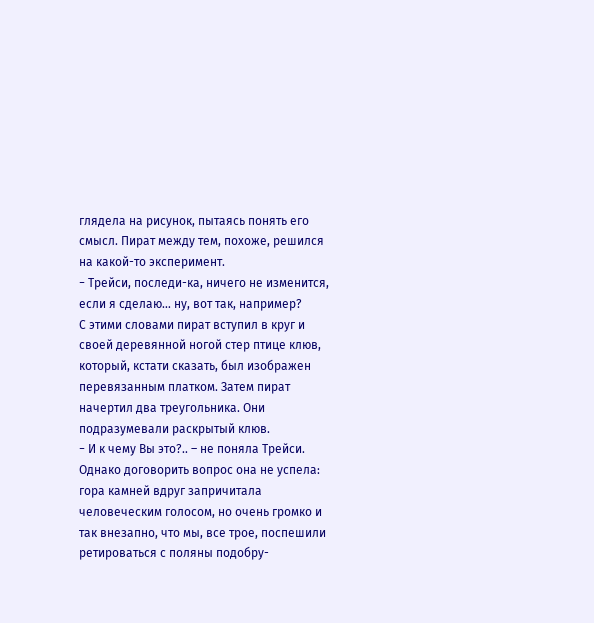глядела на рисунок, пытаясь понять его смысл. Пират между тем, похоже, решился на какой-то эксперимент.
− Трейси, последи-ка, ничего не изменится, если я сделаю… ну, вот так, например?
С этими словами пират вступил в круг и своей деревянной ногой стер птице клюв, который, кстати сказать, был изображен перевязанным платком. Затем пират начертил два треугольника. Они подразумевали раскрытый клюв.
− И к чему Вы это?.. – не поняла Трейси.
Однако договорить вопрос она не успела: гора камней вдруг запричитала человеческим голосом, но очень громко и так внезапно, что мы, все трое, поспешили ретироваться с поляны подобру-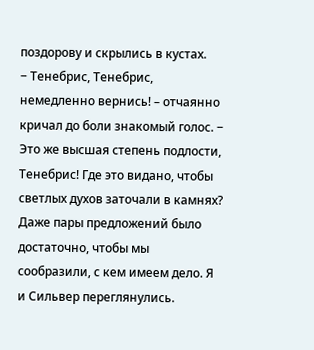поздорову и скрылись в кустах.
− Тенебрис, Тенебрис, немедленно вернись! – отчаянно кричал до боли знакомый голос. − Это же высшая степень подлости, Тенебрис! Где это видано, чтобы светлых духов заточали в камнях?
Даже пары предложений было достаточно, чтобы мы сообразили, с кем имеем дело. Я и Сильвер переглянулись.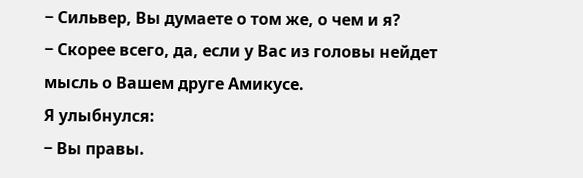− Сильвер, Вы думаете о том же, о чем и я?
− Скорее всего, да, если у Вас из головы нейдет мысль о Вашем друге Амикусе.
Я улыбнулся:
− Вы правы.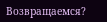Возвращаемся?